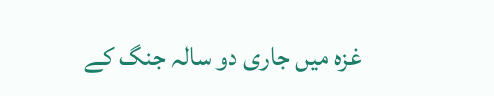غزہ میں جاری دو سالہ جنگ کے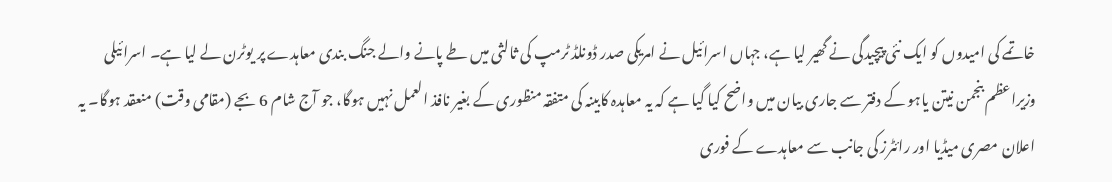خاتمے کی امیدوں کو ایک نئی پیچیدگی نے گھیر لیا ہے، جہاں اسرائیل نے امریکی صدر ڈونلڈ ٹرمپ کی ثالثی میں طے پانے والے جنگ بندی معاہدے پر یوٹرن لے لیا ہے۔ اسرائیلی وزیراعظم بنجمن نیتن یاہو کے دفتر سے جاری بیان میں واضح کیا گیا ہے کہ یہ معاہدہ کابینہ کی متفقہ منظوری کے بغیر نافذ العمل نہیں ہوگا، جو آج شام 6 بجے (مقامی وقت) منعقد ہوگا۔ یہ اعلان مصری میڈیا اور رائٹرز کی جانب سے معاہدے کے فوری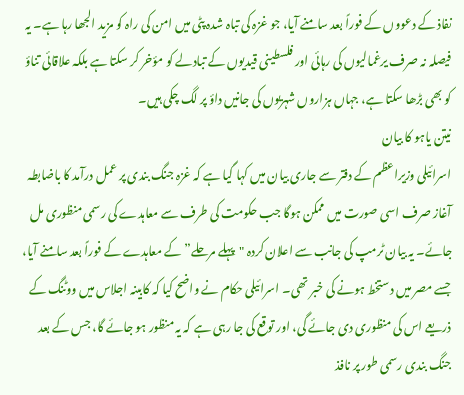نفاذ کے دعووں کے فوراً بعد سامنے آیا، جو غزہ کی تباہ شدہ پٹی میں امن کی راہ کو مزید الجھا رہا ہے۔ یہ فیصلہ نہ صرف یرغمالیوں کی رہائی اور فلسطینی قیدیوں کے تبادلے کو مؤخر کر سکتا ہے بلکہ علاقائی تناؤ کو بھی بڑھا سکتا ہے، جہاں ہزاروں شہریوں کی جانیں داؤ پر لگ چکی ہیں۔
نیتن یاہو کا بیان
اسرائیلی وزیراعظم کے دفتر سے جاری بیان میں کہا گیا ہے کہ غزہ جنگ بندی پر عمل درآمد کا باضابطہ آغاز صرف اسی صورت میں ممکن ہوگا جب حکومت کی طرف سے معاہدے کی رسمی منظوری مل جائے۔ یہ بیان ٹرمپ کی جانب سے اعلان کردہ "پہلے مرحلے” کے معاہدے کے فوراً بعد سامنے آیا، جسے مصر میں دستخط ہونے کی خبر تھی۔ اسرائیلی حکام نے واضح کیا کہ کابینہ اجلاس میں ووٹنگ کے ذریعے اس کی منظوری دی جائے گی، اور توقع کی جا رہی ہے کہ یہ منظور ہو جائے گا، جس کے بعد جنگ بندی رسمی طور پر نافذ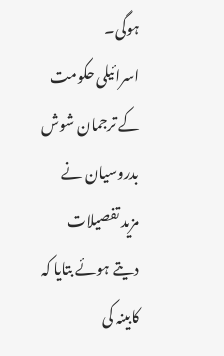ہوگی۔
اسرائیلی حکومت کے ترجمان شوش بدروسیان نے مزید تفصیلات دیتے ہوئے بتایا کہ کابینہ کی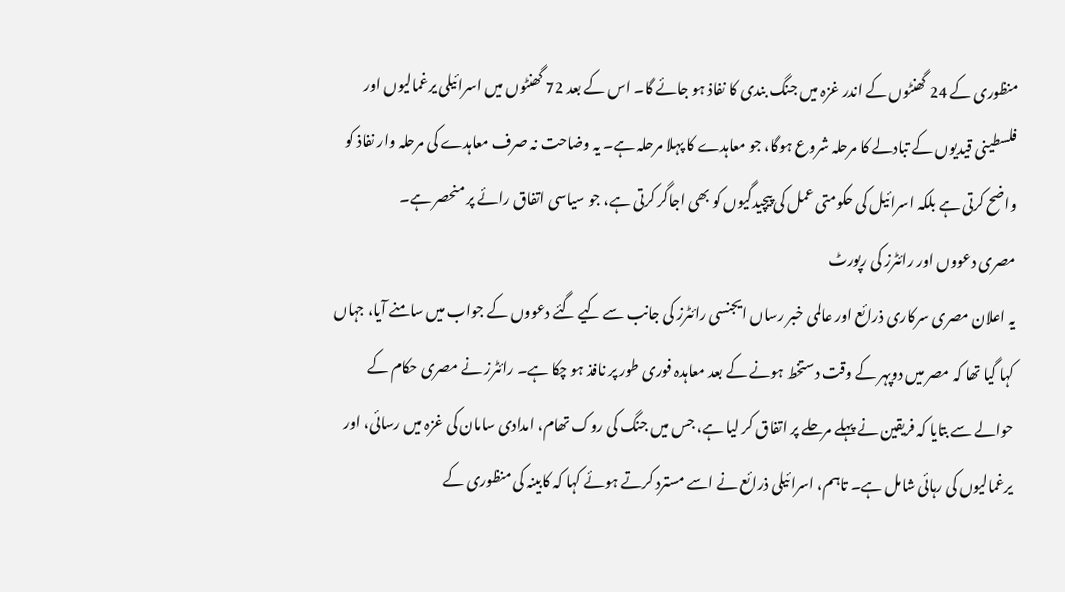منظوری کے 24 گھنٹوں کے اندر غزہ میں جنگ بندی کا نفاذ ہو جائے گا۔ اس کے بعد 72 گھنٹوں میں اسرائیلی یرغمالیوں اور فلسطینی قیدیوں کے تبادلے کا مرحلہ شروع ہوگا، جو معاہدے کا پہلا مرحلہ ہے۔ یہ وضاحت نہ صرف معاہدے کی مرحلہ وار نفاذ کو واضح کرتی ہے بلکہ اسرائیل کی حکومتی عمل کی پیچیدگیوں کو بھی اجاگر کرتی ہے، جو سیاسی اتفاق رائے پر منحصر ہے۔
مصری دعووں اور رائٹرز کی رپورٹ
یہ اعلان مصری سرکاری ذرائع اور عالمی خبر رساں ایجنسی رائٹرز کی جانب سے کیے گئے دعووں کے جواب میں سامنے آیا، جہاں کہا گیا تھا کہ مصر میں دوپہر کے وقت دستخط ہونے کے بعد معاہدہ فوری طور پر نافذ ہو چکا ہے۔ رائٹرز نے مصری حکام کے حوالے سے بتایا کہ فریقین نے پہلے مرحلے پر اتفاق کر لیا ہے، جس میں جنگ کی روک تھام، امدادی سامان کی غزہ میں رسائی، اور یرغمالیوں کی رہائی شامل ہے۔ تاہم، اسرائیلی ذرائع نے اسے مسترد کرتے ہوئے کہا کہ کابینہ کی منظوری کے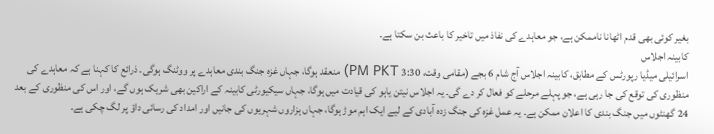بغیر کوئی بھی قدم اٹھانا ناممکن ہے، جو معاہدے کی نفاذ میں تاخیر کا باعث بن سکتا ہے۔
کابینہ اجلاس
اسرائیلی میڈیا رپورٹس کے مطابق، کابینہ اجلاس آج شام 6 بجے (مقامی وقت، 3:30 PM PKT) منعقد ہوگا، جہاں غزہ جنگ بندی معاہدے پر ووٹنگ ہوگی۔ ذرائع کا کہنا ہے کہ معاہدے کی منظوری کی توقع کی جا رہی ہے، جو پہلے مرحلے کو فعال کر دے گی۔ یہ اجلاس نیتن یاہو کی قیادت میں ہوگا، جہاں سیکیورٹی کابینہ کے اراکین بھی شریک ہوں گے، اور اس کی منظوری کے بعد 24 گھنٹوں میں جنگ بندی کا اعلان ممکن ہے۔ یہ عمل غزہ کی جنگ زدہ آبادی کے لیے ایک اہم موڑ ہوگا، جہاں ہزاروں شہریوں کی جانیں اور امداد کی رسائی داؤ پر لگ چکی ہے۔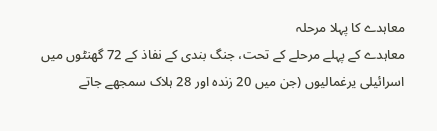معاہدے کا پہلا مرحلہ
معاہدے کے پہلے مرحلے کے تحت، جنگ بندی کے نفاذ کے 72 گھنٹوں میں اسرائیلی یرغمالیوں (جن میں 20 زندہ اور 28 ہلاک سمجھے جاتے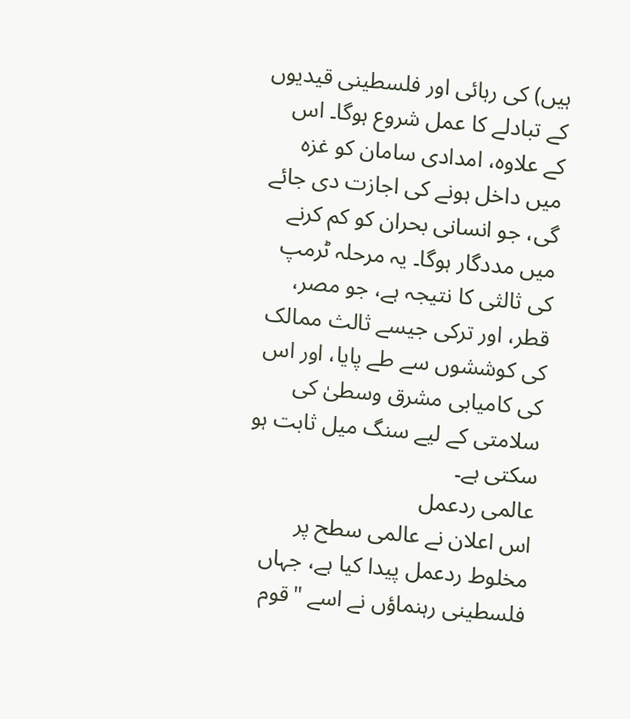ہیں) کی رہائی اور فلسطینی قیدیوں کے تبادلے کا عمل شروع ہوگا۔ اس کے علاوہ، امدادی سامان کو غزہ میں داخل ہونے کی اجازت دی جائے گی، جو انسانی بحران کو کم کرنے میں مددگار ہوگا۔ یہ مرحلہ ٹرمپ کی ثالثی کا نتیجہ ہے، جو مصر، قطر، اور ترکی جیسے ثالث ممالک کی کوششوں سے طے پایا، اور اس کی کامیابی مشرق وسطیٰ کی سلامتی کے لیے سنگ میل ثابت ہو سکتی ہے۔
عالمی ردعمل
اس اعلان نے عالمی سطح پر مخلوط ردعمل پیدا کیا ہے، جہاں فلسطینی رہنماؤں نے اسے "قوم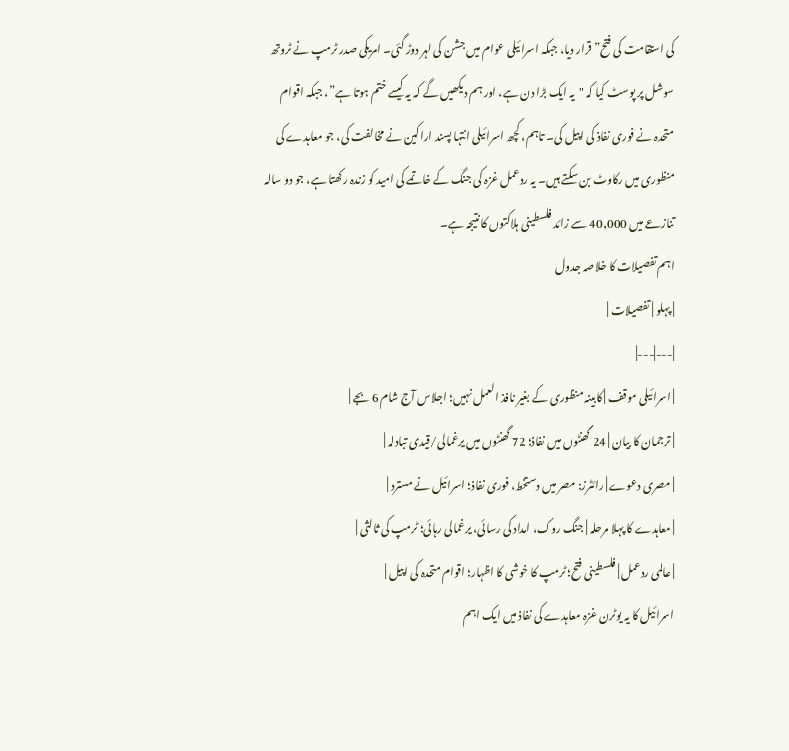کی استقامت کی فتح” قرار دیا، جبکہ اسرائیلی عوام میں جشن کی لہر دوڑ گئی۔ امریکی صدر ٹرمپ نے ٹروتھ سوشل پر پوسٹ کیا کہ "یہ ایک بڑا دن ہے، اور ہم دیکھیں گے کہ یہ کیسے ختم ہوتا ہے”، جبکہ اقوام متحدہ نے فوری نفاذ کی اپیل کی۔ تاہم، کچھ اسرائیلی انتہا پسند اراکین نے مخالفت کی، جو معاہدے کی منظوری میں رکاوٹ بن سکتے ہیں۔ یہ ردعمل غزہ کی جنگ کے خاتمے کی امید کو زندہ رکھتا ہے، جو دو سالہ تنازعے میں 40,000 سے زائد فلسطینی ہلاکتوں کا نتیجہ ہے۔
اہم تفصیلات کا خلاصہ جدول
| پہلو | تفصیلات |
|---|---|
| اسرائیلی موقف | کابینہ منظوری کے بغیر نافذ العمل نہیں؛ اجلاس آج شام 6 بجے |
| ترجمان کا بیان | 24 گھنٹوں میں نفاذ؛ 72 گھنٹوں میں یرغمالی/قیدی تبادلہ |
| مصری دعوے | رائٹرز: مصر میں دستخط، فوری نفاذ؛ اسرائیل نے مسترد |
| معاہدے کا پہلا مرحلہ | جنگ روک، امداد کی رسائی، یرغمالی رہائی؛ ٹرمپ کی ثالثی |
| عالمی ردعمل | فلسطینی فتح؛ ٹرمپ کا خوشی کا اظہار؛ اقوام متحدہ کی اپیل |
اسرائیل کا یہ یوٹرن غزہ معاہدے کی نفاذ میں ایک اہم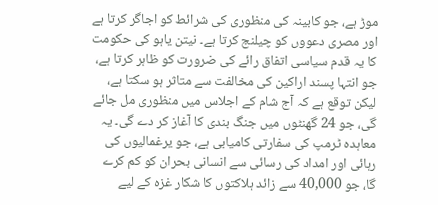موڑ ہے، جو کابینہ کی منظوری کی شرائط کو اجاگر کرتا ہے اور مصری دعووں کو چیلنج کرتا ہے۔ نیتن یاہو کی حکومت کا یہ قدم سیاسی اتفاق رائے کی ضرورت کو ظاہر کرتا ہے، جو انتہا پسند اراکین کی مخالفت سے متاثر ہو سکتا ہے، لیکن توقع ہے کہ آج شام کے اجلاس میں منظوری مل جائے گی، جو 24 گھنٹوں میں جنگ بندی کا آغاز کر دے گی۔ یہ معاہدہ ٹرمپ کی سفارتی کامیابی ہے، جو یرغمالیوں کی رہائی اور امداد کی رسائی سے انسانی بحران کو کم کرے گا، جو 40,000 سے زائد ہلاکتوں کا شکار غزہ کے لیے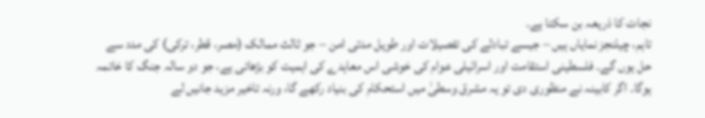نجات کا ذریعہ بن سکتا ہے۔
تاہم، چیلنجز نمایاں ہیں – جیسے تبادلے کی تفصیلات اور طویل مدتی امن – جو ثالث ممالک (مصر، قطر، ترکی) کی مدد سے حل ہوں گے۔ فلسطینی استقامت اور اسرائیلی عوام کی خوشی اس معاہدے کی اہمیت کو بڑھاتی ہے، جو دو سالہ جنگ کا خاتمہ ہوگا۔ اگر کابینہ نے منظوری دی تو یہ مشرق وسطیٰ میں استحکام کی بنیاد رکھے گا، ورنہ تاخیر مزید جانیں لے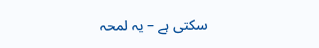سکتی ہے – یہ لمحہ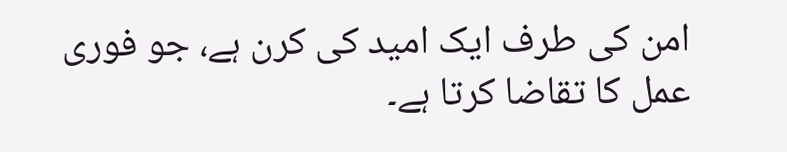امن کی طرف ایک امید کی کرن ہے، جو فوری عمل کا تقاضا کرتا ہے۔